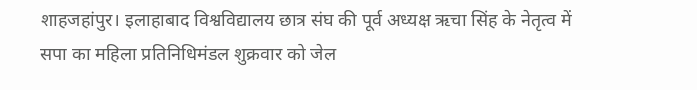शाहजहांपुर। इलाहाबाद विश्वविद्यालय छात्र संघ की पूर्व अध्यक्ष ऋचा सिंह के नेतृत्व में सपा का महिला प्रतिनिधिमंडल शुक्रवार को जेल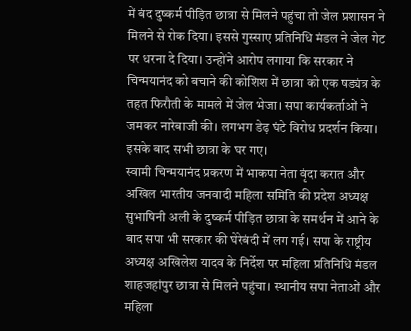में बंद दुष्कर्म पीड़ित छात्रा से मिलने पहुंचा तो जेल प्रशासन ने मिलने से रोक दिया। इससे गुस्साए प्रतिनिधि मंडल ने जेल गेट पर धरना दे दिया। उन्होंने आरोप लगाया कि सरकार ने चिन्मयानंद को बचाने की कोशिश में छात्रा को एक षड्यंत्र के तहत फिरौती के मामले में जेल भेजा। सपा कार्यकर्ताओं ने जमकर नारेबाजी की। लगभग डेढ़ घंटे विरोध प्रदर्शन किया। इसके बाद सभी छात्रा के घर गए।
स्वामी चिन्मयानंद प्रकरण में भाकपा नेता वृंदा करात और अखिल भारतीय जनवादी महिला समिति की प्रदेश अध्यक्ष सुभाषिनी अली के दुष्कर्म पीड़ित छात्रा के समर्थन में आने के बाद सपा भी सरकार की घेरेबंदी में लग गई। सपा के राष्ट्रीय अध्यक्ष अखिलेश यादव के निर्देश पर महिला प्रतिनिधि मंडल शाहजहांपुर छात्रा से मिलने पहुंचा। स्थानीय सपा नेताओं और महिला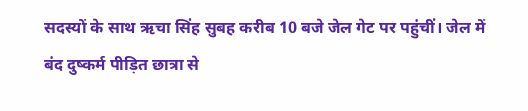सदस्यों के साथ ऋचा सिंह सुबह करीब 10 बजे जेल गेट पर पहुंचीं। जेल में बंद दुष्कर्म पीड़ित छात्रा से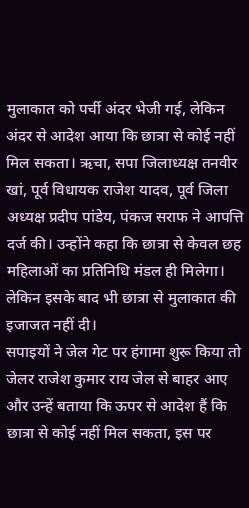मुलाकात को पर्ची अंदर भेजी गई, लेकिन अंदर से आदेश आया कि छात्रा से कोई नहीं मिल सकता। ऋचा, सपा जिलाध्यक्ष तनवीर खां, पूर्व विधायक राजेश यादव, पूर्व जिला अध्यक्ष प्रदीप पांडेय, पंकज सराफ ने आपत्ति दर्ज की। उन्होंने कहा कि छात्रा से केवल छह महिलाओं का प्रतिनिधि मंडल ही मिलेगा। लेकिन इसके बाद भी छात्रा से मुलाकात की इजाजत नहीं दी।
सपाइयों ने जेल गेट पर हंगामा शुरू किया तो जेलर राजेश कुमार राय जेल से बाहर आए और उन्हें बताया कि ऊपर से आदेश हैं कि छात्रा से कोई नहीं मिल सकता, इस पर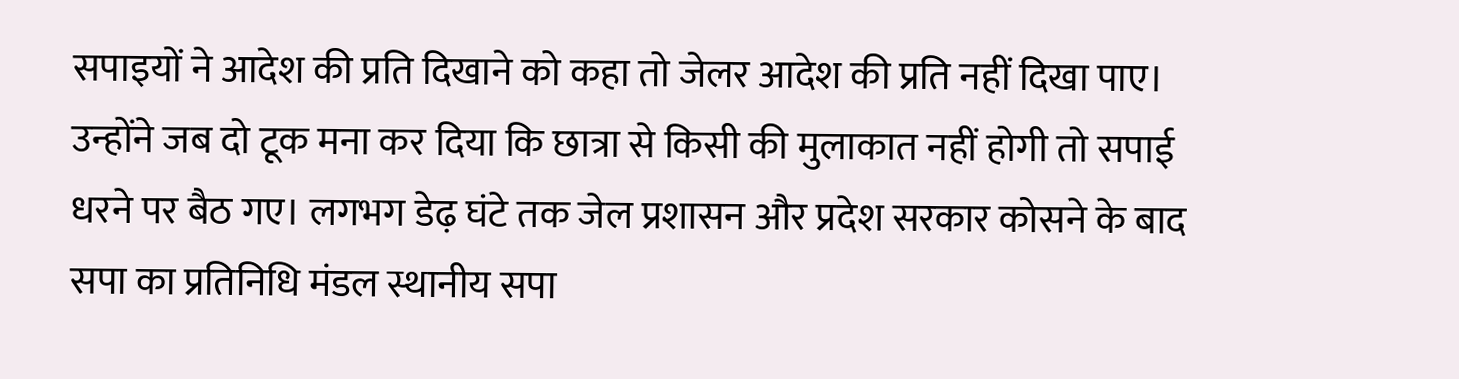सपाइयों ने आदेश की प्रति दिखाने को कहा तो जेलर आदेश की प्रति नहीं दिखा पाए। उन्होंने जब दो टूक मना कर दिया कि छात्रा से किसी की मुलाकात नहीं होगी तो सपाई धरने पर बैठ गए। लगभग डेढ़ घंटे तक जेल प्रशासन और प्रदेश सरकार कोसने के बाद सपा का प्रतिनिधि मंडल स्थानीय सपा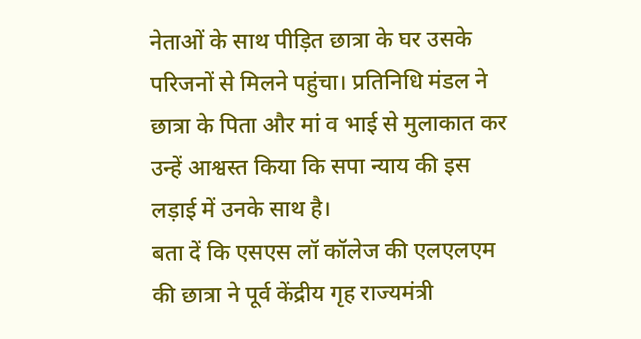नेताओं के साथ पीड़ित छात्रा के घर उसके परिजनों से मिलने पहुंचा। प्रतिनिधि मंडल ने छात्रा के पिता और मां व भाई से मुलाकात कर उन्हें आश्वस्त किया कि सपा न्याय की इस लड़ाई में उनके साथ है।
बता दें कि एसएस लॉ कॉलेज की एलएलएम की छात्रा ने पूर्व केंद्रीय गृह राज्यमंत्री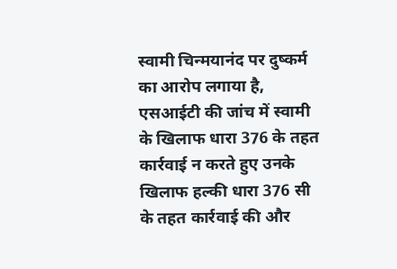स्वामी चिन्मयानंद पर दुष्कर्म का आरोप लगाया है, एसआईटी की जांच में स्वामी के खिलाफ धारा 376 के तहत कार्रवाई न करते हुए उनके खिलाफ हल्की धारा 376 सी के तहत कार्रवाई की और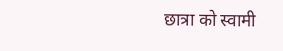छात्रा को स्वामी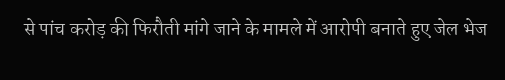से पांच करोड़ की फिरौती मांगे जाने के मामले में आरोपी बनाते हुए जेल भेज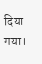दिया गया।